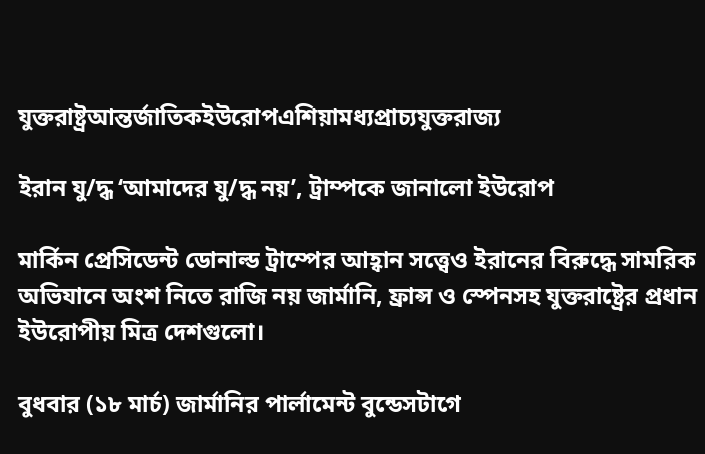যুক্তরাষ্ট্রআন্তর্জাতিকইউরোপএশিয়ামধ্যপ্রাচ্যযুক্তরাজ্য

ইরান যু/দ্ধ ‘আমাদের যু/দ্ধ নয়’, ট্রাম্পকে জানালো ইউরোপ

মার্কিন প্রেসিডেন্ট ডোনাল্ড ট্রাম্পের আহ্বান সত্ত্বেও ইরানের বিরুদ্ধে সামরিক অভিযানে অংশ নিতে রাজি নয় জার্মানি, ফ্রান্স ও স্পেনসহ যুক্তরাষ্ট্রের প্রধান ইউরোপীয় মিত্র দেশগুলো।

বুধবার (১৮ মার্চ) জার্মানির পার্লামেন্ট বুন্ডেসটাগে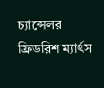চ্যান্সেলর ফ্রিডরিশ ম্যার্ৎস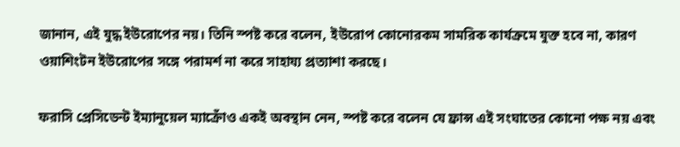জানান, এই যুদ্ধ ইউরোপের নয়। তিনি স্পষ্ট করে বলেন, ইউরোপ কোনোরকম সামরিক কার্যক্রমে যুক্ত হবে না, কারণ ওয়াশিংটন ইউরোপের সঙ্গে পরামর্শ না করে সাহায্য প্রত্যাশা করছে।

ফরাসি প্রেসিডেন্ট ইম্যানুয়েল ম্যাক্রোঁও একই অবস্থান নেন, স্পষ্ট করে বলেন যে ফ্রান্স এই সংঘাতের কোনো পক্ষ নয় এবং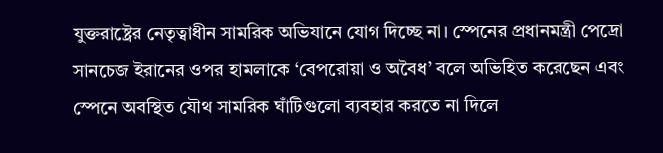যুক্তরাষ্ট্রের নেতৃত্বাধীন সামরিক অভিযানে যোগ দিচ্ছে না। স্পেনের প্রধানমন্ত্রী পেদ্রো সানচেজ ইরানের ওপর হামলাকে ‘বেপরোয়া ও অবৈধ’ বলে অভিহিত করেছেন এবং স্পেনে অবস্থিত যৌথ সামরিক ঘাঁটিগুলো ব্যবহার করতে না দিলে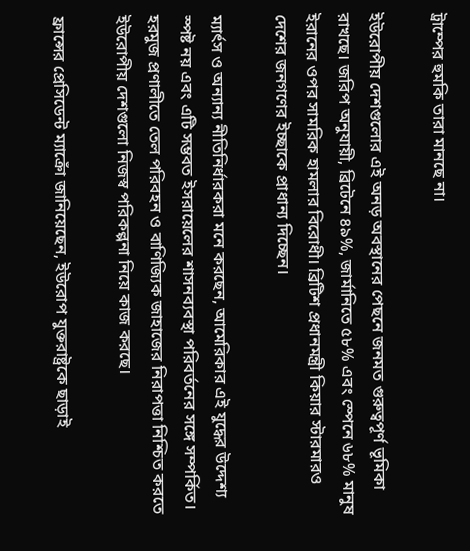ট্রাম্পের হুমকি তারা মানছে না।

ইউরোপীয় দেশগুলোর এই অনড় অবস্থানের পেছনে জনমত গুরুত্বপূর্ণ ভূমিকা রাখছে। জরিপ অনুযায়ী, ব্রিটেনে ৪৯%, জার্মানিতে ৫৮% এবং স্পেনে ৬৮% মানুষ ইরানের ওপর সামরিক হামলার বিরোধী। ব্রিটিশ প্রধানমন্ত্রী কিয়ার স্টারমারও দেশের জনগণের ইচ্ছাকে প্রাধান্য দিচ্ছেন।

ম্যার্ৎস ও অন্যান্য নীতিনির্ধারকরা মনে করছেন, আমেরিকার এই যুদ্ধের উদ্দেশ্য স্পষ্ট নয় এবং এটি সম্ভবত ইসরায়েলের শাসনব্যবস্থা পরিবর্তনের সঙ্গে সম্পর্কিত। হরমুজ প্রণালীতে তেল পরিবহন ও বাণিজ্যিক জাহাজের নিরাপত্তা নিশ্চিত করতে ইউরোপীয় দেশগুলো নিজস্ব পরিকল্পনা নিয়ে কাজ করছে।

ফ্রান্সের প্রেসিডেন্ট ম্যাক্রোঁ জানিয়েছেন, ইউরোপ যুক্তরাষ্ট্রকে ছাড়াই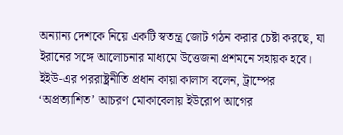অন্যান্য দেশকে নিয়ে একটি স্বতন্ত্র জোট গঠন করার চেষ্টা করছে, যা ইরানের সঙ্গে আলোচনার মাধ্যমে উত্তেজনা প্রশমনে সহায়ক হবে। ইইউ-এর পররাষ্ট্রনীতি প্রধান কায়া কালাস বলেন, ট্রাম্পের ‘অপ্রত্যাশিত’ আচরণ মোকাবেলায় ইউরোপ আগের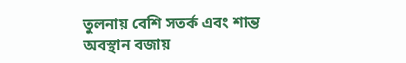তুলনায় বেশি সতর্ক এবং শান্ত অবস্থান বজায়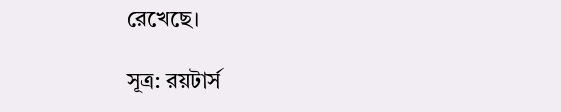রেখেছে।

সূত্র: রয়টার্স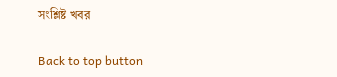সংশ্লিষ্ট খবর

Back to top button